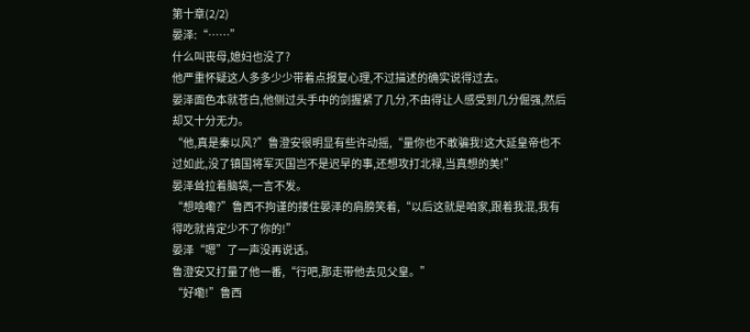第十章(2/2)
晏泽:“……”
什么叫丧母,媳妇也没了?
他严重怀疑这人多多少少带着点报复心理,不过描述的确实说得过去。
晏泽面色本就苍白,他侧过头手中的剑握紧了几分,不由得让人感受到几分倔强,然后却又十分无力。
“他,真是秦以风?”鲁澄安很明显有些许动摇,“量你也不敢骗我!这大延皇帝也不过如此,没了镇国将军灭国岂不是迟早的事,还想攻打北禄,当真想的美!”
晏泽耸拉着脑袋,一言不发。
“想啥嘞?”鲁西不拘谨的搂住晏泽的肩膀笑着,“以后这就是咱家,跟着我混,我有得吃就肯定少不了你的!”
晏泽“嗯”了一声没再说话。
鲁澄安又打量了他一番,“行吧,那走带他去见父皇。”
“好嘞!”鲁西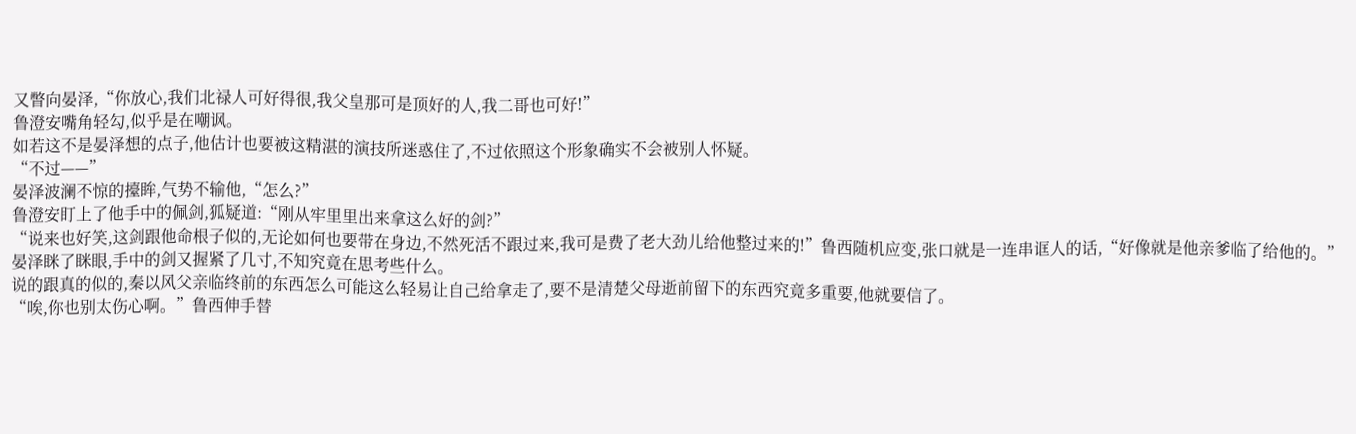又瞥向晏泽,“你放心,我们北禄人可好得很,我父皇那可是顶好的人,我二哥也可好!”
鲁澄安嘴角轻勾,似乎是在嘲讽。
如若这不是晏泽想的点子,他估计也要被这精湛的演技所迷惑住了,不过依照这个形象确实不会被别人怀疑。
“不过——”
晏泽波澜不惊的擡眸,气势不输他,“怎么?”
鲁澄安盯上了他手中的佩剑,狐疑道:“刚从牢里里出来拿这么好的剑?”
“说来也好笑,这剑跟他命根子似的,无论如何也要带在身边,不然死活不跟过来,我可是费了老大劲儿给他整过来的!”鲁西随机应变,张口就是一连串诓人的话,“好像就是他亲爹临了给他的。”
晏泽眯了眯眼,手中的剑又握紧了几寸,不知究竟在思考些什么。
说的跟真的似的,秦以风父亲临终前的东西怎么可能这么轻易让自己给拿走了,要不是清楚父母逝前留下的东西究竟多重要,他就要信了。
“唉,你也别太伤心啊。”鲁西伸手替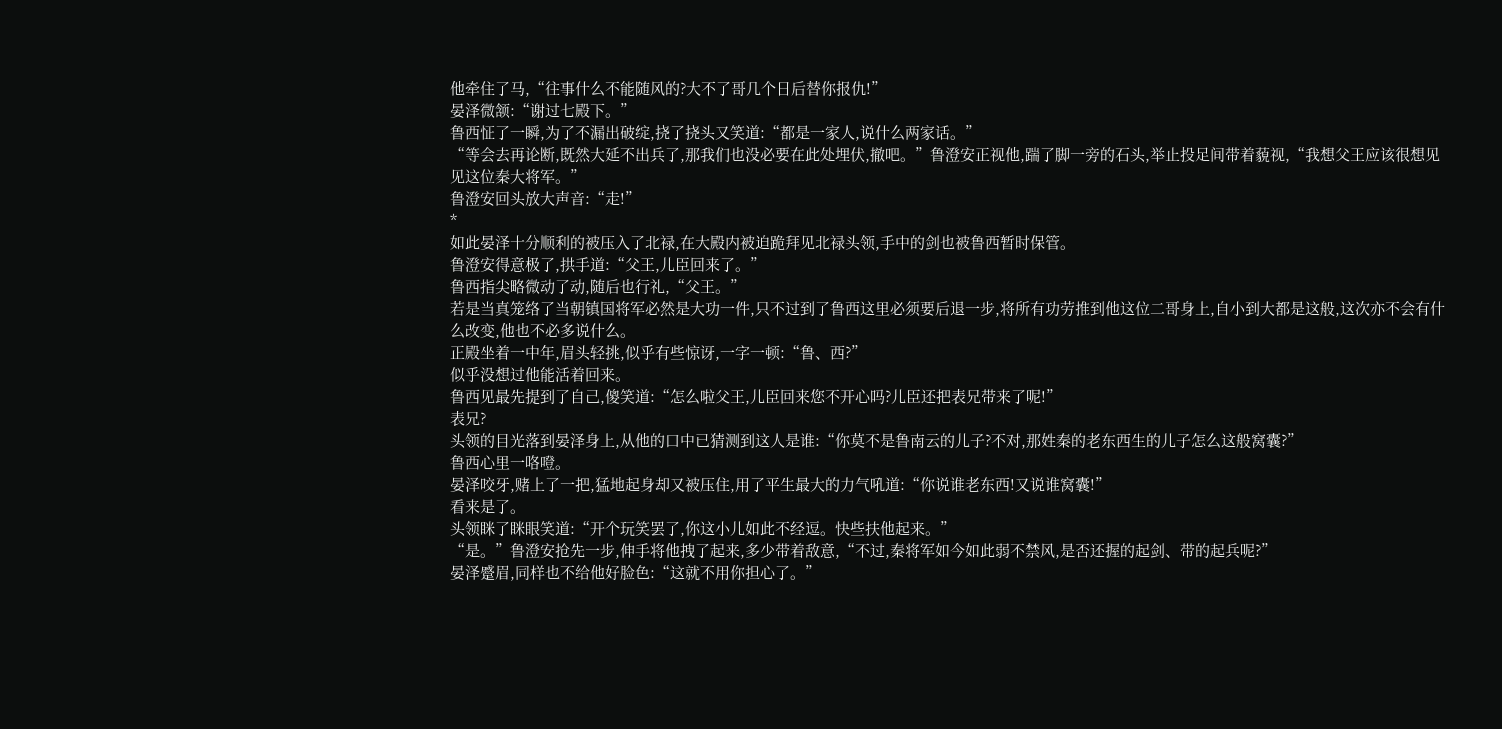他牵住了马,“往事什么不能随风的?大不了哥几个日后替你报仇!”
晏泽微颔:“谢过七殿下。”
鲁西怔了一瞬,为了不漏出破绽,挠了挠头又笑道:“都是一家人,说什么两家话。”
“等会去再论断,既然大延不出兵了,那我们也没必要在此处埋伏,撤吧。”鲁澄安正视他,踹了脚一旁的石头,举止投足间带着藐视,“我想父王应该很想见见这位秦大将军。”
鲁澄安回头放大声音:“走!”
*
如此晏泽十分顺利的被压入了北禄,在大殿内被迫跪拜见北禄头领,手中的剑也被鲁西暂时保管。
鲁澄安得意极了,拱手道:“父王,儿臣回来了。”
鲁西指尖略微动了动,随后也行礼,“父王。”
若是当真笼络了当朝镇国将军必然是大功一件,只不过到了鲁西这里必须要后退一步,将所有功劳推到他这位二哥身上,自小到大都是这般,这次亦不会有什么改变,他也不必多说什么。
正殿坐着一中年,眉头轻挑,似乎有些惊讶,一字一顿:“鲁、西?”
似乎没想过他能活着回来。
鲁西见最先提到了自己,傻笑道:“怎么啦父王,儿臣回来您不开心吗?儿臣还把表兄带来了呢!”
表兄?
头领的目光落到晏泽身上,从他的口中已猜测到这人是谁:“你莫不是鲁南云的儿子?不对,那姓秦的老东西生的儿子怎么这般窝囊?”
鲁西心里一咯噔。
晏泽咬牙,赌上了一把,猛地起身却又被压住,用了平生最大的力气吼道:“你说谁老东西!又说谁窝囊!”
看来是了。
头领眯了眯眼笑道:“开个玩笑罢了,你这小儿如此不经逗。快些扶他起来。”
“是。”鲁澄安抢先一步,伸手将他拽了起来,多少带着敌意,“不过,秦将军如今如此弱不禁风,是否还握的起剑、带的起兵呢?”
晏泽蹙眉,同样也不给他好脸色:“这就不用你担心了。”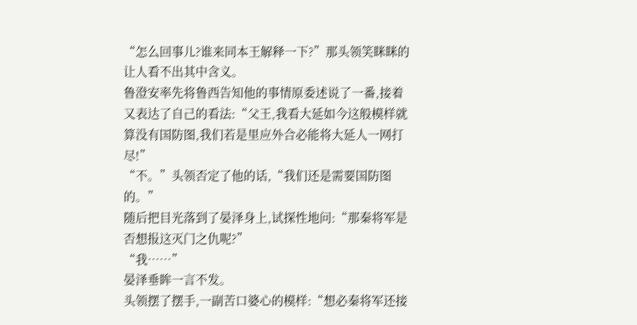“怎么回事儿?谁来同本王解释一下?”那头领笑眯眯的让人看不出其中含义。
鲁澄安率先将鲁西告知他的事情原委述说了一番,接着又表达了自己的看法:“父王,我看大延如今这般模样就算没有国防图,我们若是里应外合必能将大延人一网打尽!”
“不。”头领否定了他的话,“我们还是需要国防图的。”
随后把目光落到了晏泽身上,试探性地问:“那秦将军是否想报这灭门之仇呢?”
“我……”
晏泽垂眸一言不发。
头领摆了摆手,一副苦口婆心的模样:“想必秦将军还接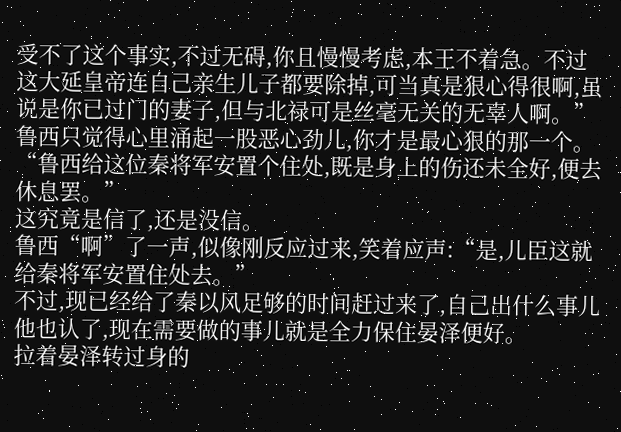受不了这个事实,不过无碍,你且慢慢考虑,本王不着急。不过这大延皇帝连自己亲生儿子都要除掉,可当真是狠心得很啊,虽说是你已过门的妻子,但与北禄可是丝毫无关的无辜人啊。”
鲁西只觉得心里涌起一股恶心劲儿,你才是最心狠的那一个。
“鲁西给这位秦将军安置个住处,既是身上的伤还未全好,便去休息罢。”
这究竟是信了,还是没信。
鲁西“啊”了一声,似像刚反应过来,笑着应声:“是,儿臣这就给秦将军安置住处去。”
不过,现已经给了秦以风足够的时间赶过来了,自己出什么事儿他也认了,现在需要做的事儿就是全力保住晏泽便好。
拉着晏泽转过身的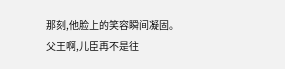那刻,他脸上的笑容瞬间凝固。
父王啊,儿臣再不是往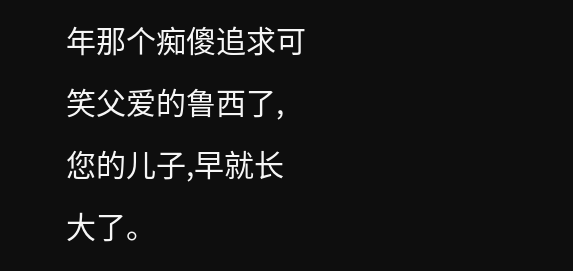年那个痴傻追求可笑父爱的鲁西了,您的儿子,早就长大了。